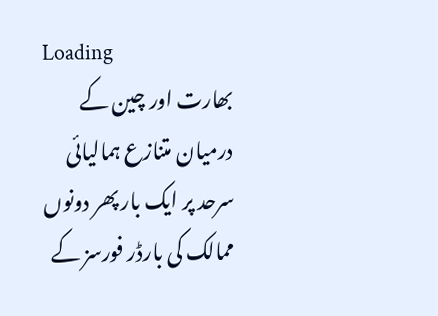Loading
بھارت اور چین کے درمیان متنازع ہمالیائی سرحد پر ایک بار پھر دونوں ممالک کی بارڈر فورسز کے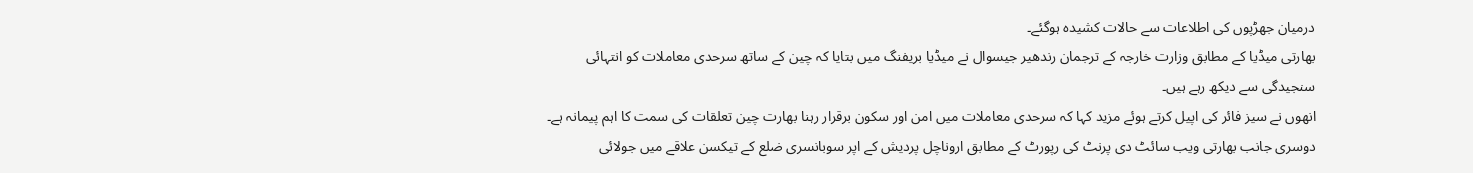درمیان جھڑپوں کی اطلاعات سے حالات کشیدہ ہوگئے۔
بھارتی میڈیا کے مطابق وزارت خارجہ کے ترجمان رندھیر جیسوال نے میڈیا بریفنگ میں بتایا کہ چین کے ساتھ سرحدی معاملات کو انتہائی سنجیدگی سے دیکھ رہے ہیں۔
انھوں نے سیز فائر کی اپیل کرتے ہوئے مزید کہا کہ سرحدی معاملات میں امن اور سکون برقرار رہنا بھارت چین تعلقات کی سمت کا اہم پیمانہ ہے۔
دوسری جانب بھارتی ویب سائٹ دی پرنٹ کی رپورٹ کے مطابق اروناچل پردیش کے اپر سوبانسری ضلع کے تیکسن علاقے میں جولائی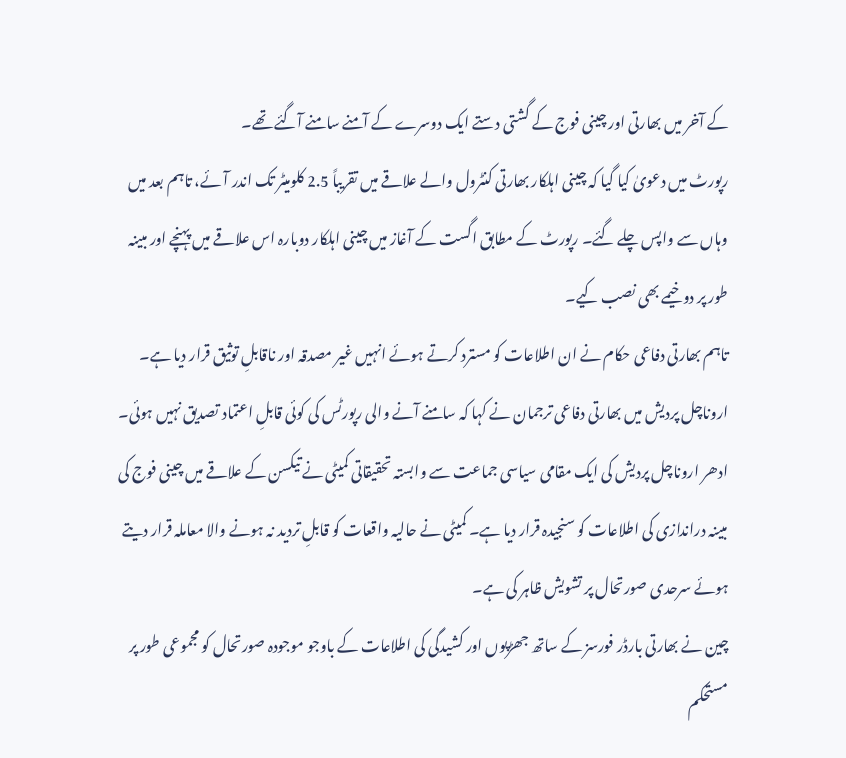کے آخر میں بھارتی اور چینی فوج کے گشتی دستے ایک دوسرے کے آمنے سامنے آگئے تھے۔
رپورٹ میں دعویٰ کیا گیا کہ چینی اہلکار بھارتی کنٹرول والے علاقے میں تقریباً 2.5 کلومیٹر تک اندر آئے، تاہم بعد میں وہاں سے واپس چلے گئے۔ رپورٹ کے مطابق اگست کے آغاز میں چینی اہلکار دوبارہ اس علاقے میں پہنچے اور مبینہ طور پر دو خیمے بھی نصب کیے۔
تاہم بھارتی دفاعی حکام نے ان اطلاعات کو مسترد کرتے ہوئے انہیں غیر مصدقہ اور ناقابلِ توثیق قرار دیا ہے۔ اروناچل پردیش میں بھارتی دفاعی ترجمان نے کہا کہ سامنے آنے والی رپورٹس کی کوئی قابلِ اعتماد تصدیق نہیں ہوئی۔
ادھر اروناچل پردیش کی ایک مقامی سیاسی جماعت سے وابستہ تحقیقاتی کمیٹی نے تیکسن کے علاقے میں چینی فوج کی مبینہ دراندازی کی اطلاعات کو سنجیدہ قرار دیا ہے۔ کمیٹی نے حالیہ واقعات کو قابلِ تردید نہ ہونے والا معاملہ قرار دیتے ہوئے سرحدی صورتحال پر تشویش ظاہر کی ہے۔
چین نے بھارتی بارڈر فورسز کے ساتھ جھڑپوں اور کشیدگی کی اطلاعات کے باوجو موجودہ صورتحال کو مجموعی طور پر مستحکم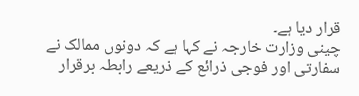قرار دیا ہے۔
چینی وزارت خارجہ نے کہا ہے کہ دونوں ممالک نے سفارتی اور فوجی ذرائع کے ذریعے رابطہ برقرار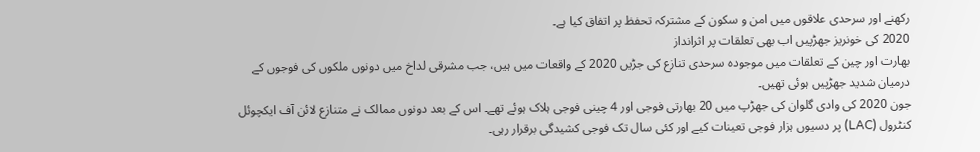رکھنے اور سرحدی علاقوں میں امن و سکون کے مشترکہ تحفظ پر اتفاق کیا ہے۔
2020 کی خونریز جھڑپیں اب بھی تعلقات پر اثرانداز
بھارت اور چین کے تعلقات میں موجودہ سرحدی تنازع کی جڑیں 2020 کے واقعات میں ہیں، جب مشرقی لداخ میں دونوں ملکوں کی فوجوں کے درمیان شدید جھڑپیں ہوئی تھیں۔
جون 2020 کی وادی گلوان کی جھڑپ میں 20 بھارتی فوجی اور 4 چینی فوجی ہلاک ہوئے تھے۔ اس کے بعد دونوں ممالک نے متنازع لائن آف ایکچوئل کنٹرول (LAC) پر دسیوں ہزار فوجی تعینات کیے اور کئی سال تک فوجی کشیدگی برقرار رہی۔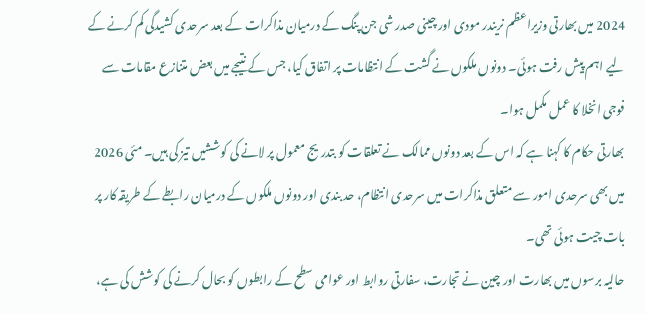2024 میں بھارتی وزیراعظم نریندر مودی اور چینی صدر شی جن پنگ کے درمیان مذاکرات کے بعد سرحدی کشیدگی کم کرنے کے لیے اہم پیش رفت ہوئی۔ دونوں ملکوں نے گشت کے انتظامات پر اتفاق کیا، جس کے نتیجے میں بعض متنازع مقامات سے فوجی انخلا کا عمل مکمل ہوا۔
بھارتی حکام کا کہنا ہے کہ اس کے بعد دونوں ممالک نے تعلقات کو بتدریج معمول پر لانے کی کوششیں تیز کی ہیں۔ مئی 2026 میں بھی سرحدی امور سے متعلق مذاکرات میں سرحدی انتظام، حد بندی اور دونوں ملکوں کے درمیان رابطے کے طریقہ کار پر بات چیت ہوئی تھی۔
حالیہ برسوں میں بھارت اور چین نے تجارت، سفارتی روابط اور عوامی سطح کے رابطوں کو بحال کرنے کی کوشش کی ہے،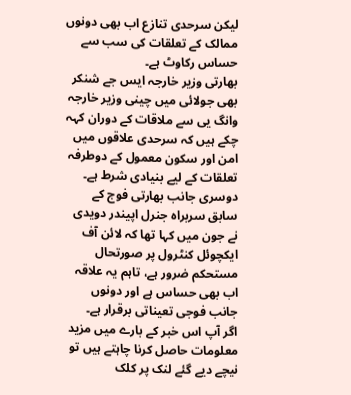لیکن سرحدی تنازع اب بھی دونوں ممالک کے تعلقات کی سب سے حساس رکاوٹ ہے۔
بھارتی وزیر خارجہ ایس جے شنکر بھی جولائی میں چینی وزیر خارجہ وانگ یی سے ملاقات کے دوران کہہ چکے ہیں کہ سرحدی علاقوں میں امن اور سکون معمول کے دوطرفہ تعلقات کے لیے بنیادی شرط ہے۔
دوسری جانب بھارتی فوج کے سابق سربراہ جنرل اپیندر دویدی نے جون میں کہا تھا کہ لائن آف ایکچوئل کنٹرول پر صورتحال مستحکم ضرور ہے، تاہم یہ علاقہ اب بھی حساس ہے اور دونوں جانب فوجی تعیناتی برقرار ہے۔
اگر آپ اس خبر کے بارے میں مزید معلومات حاصل کرنا چاہتے ہیں تو نیچے دیے گئے لنک پر کلک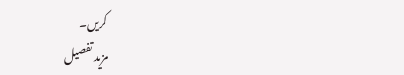کریں۔
مزید تفصیل